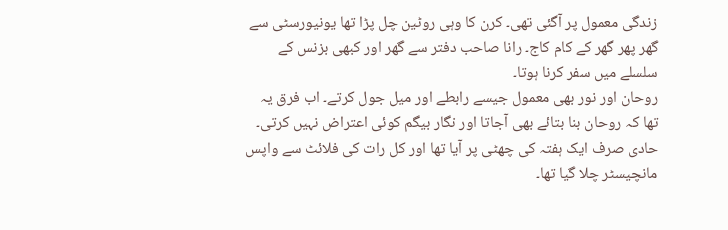زندگی معمول پر آگئی تھی۔ کرن کا وہی روٹین چل پڑا تھا یونیورسٹی سے گھر پھر گھر کے کام کاج۔ رانا صاحب دفتر سے گھر اور کبھی بزنس کے سلسلے میں سفر کرنا ہوتا۔
روحان اور نور بھی معمول جیسے رابطے اور میل جول کرتے۔ اب فرق یہ تھا کہ روحان بنا بتائے بھی آجاتا اور نگار بیگم کوئی اعتراض نہیں کرتی۔
حادی صرف ایک ہفتہ کی چھٹی پر آیا تھا اور کل رات کی فلائٹ سے واپس مانچیسٹر چلا گیا تھا۔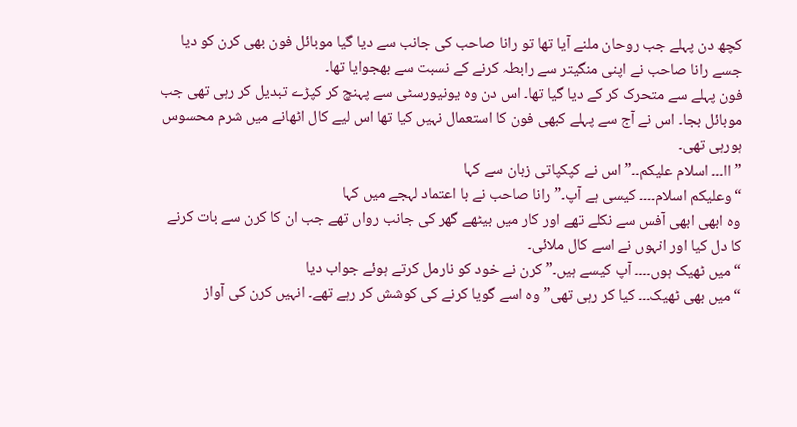کچھ دن پہلے جب روحان ملنے آیا تھا تو رانا صاحب کی جانب سے دیا گیا موبائل فون بھی کرن کو دیا جسے رانا صاحب نے اپنی منگیتر سے رابطہ کرنے کے نسبت سے بھجوایا تھا۔
فون پہلے سے متحرک کر کے دیا گیا تھا۔ اس دن وہ یونیورسٹی سے پہنچ کر کپڑے تبدیل کر رہی تھی جب موبائل بجا۔ اس نے آج سے پہلے کبھی فون کا استعمال نہیں کیا تھا اس لیے کال اٹھانے میں شرم محسوس ہورہی تھی۔
” اا۔۔۔ اسلام علیکم۔۔” اس نے کپکپاتی زبان سے کہا
“وعلیکم اسلام۔۔۔۔ کیسی ہے آپ۔” رانا صاحب نے با اعتماد لہجے میں کہا
وہ ابھی ابھی آفس سے نکلے تھے اور کار میں بیٹھے گھر کی جانب رواں تھے جب ان کا کرن سے بات کرنے کا دل کیا اور انہوں نے اسے کال ملائی۔
“میں ٹھیک ہوں۔۔۔۔ آپ کیسے ہیں۔” کرن نے خود کو نارمل کرتے ہوئے جواب دیا
“میں بھی ٹھیک۔۔۔ کیا کر رہی تھی” وہ اسے گویا کرنے کی کوشش کر رہے تھے۔ انہیں کرن کی آواز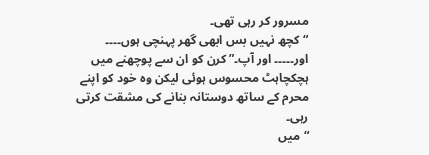مسرور کر رہی تھی۔
“کچھ نہیں بس ابھی گھر پہنچی ہوں۔۔۔۔ اور۔۔۔۔۔ اور آپ۔” کرن کو ان سے پوچھنے میں ہچکچاہٹ محسوس ہوئی لیکن وہ خود کو اپنے محرم کے ساتھ دوستانہ بنانے کی مشقت کرتی رہی۔
“میں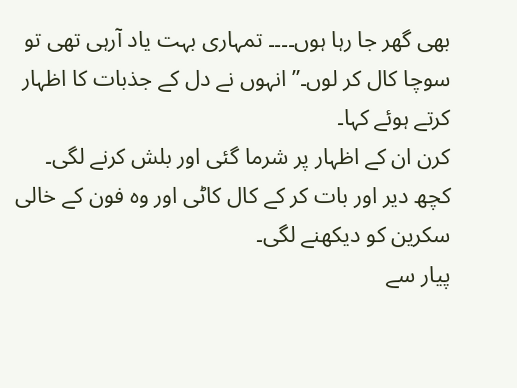بھی گھر جا رہا ہوں۔۔۔۔ تمہاری بہت یاد آرہی تھی تو سوچا کال کر لوں۔” انہوں نے دل کے جذبات کا اظہار کرتے ہوئے کہا۔
کرن ان کے اظہار پر شرما گئی اور بلش کرنے لگی۔ کچھ دیر اور بات کر کے کال کاٹی اور وہ فون کے خالی سکرین کو دیکھنے لگی۔
پیار سے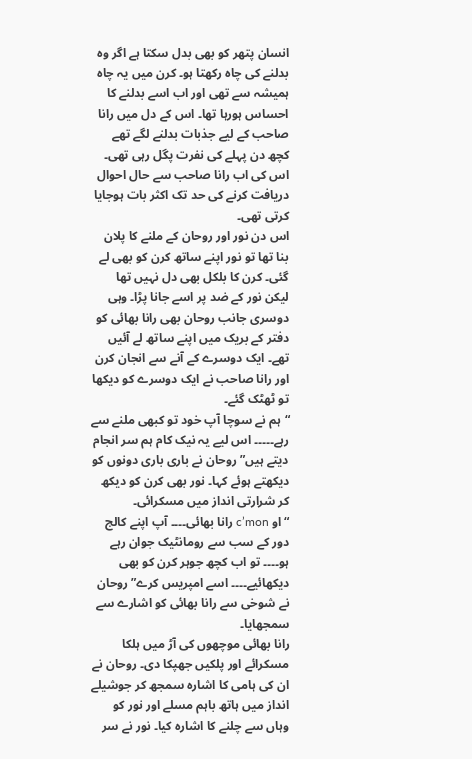انسان پتھر کو بھی بدل سکتا ہے اگر وہ بدلنے کی چاہ رکھتا ہو۔ کرن میں یہ چاہ ہمیشہ سے تھی اور اب اسے بدلنے کا احساس ہورہا تھا۔ اس کے دل میں رانا صاحب کے لیے جذبات بدلنے لگے تھے کچھ دن پہلے کی نفرت پگل رہی تھی۔ اس کی اب رانا صاحب سے حال احوال دریافت کرنے کی حد تک اکثر بات ہوجایا کرتی تھی۔
اس دن نور اور روحان کے ملنے کا پلان بنا تھا تو نور اپنے ساتھ کرن کو بھی لے گئی۔ کرن کا بلکل بھی دل نہیں تھا لیکن نور کے ضد پر اسے جانا پڑا۔ وہی دوسری جانب روحان بھی رانا بھائی کو دفتر کے بریک میں اپنے ساتھ لے آئیں تھے۔ ایک دوسرے کے آنے سے انجان کرن اور رانا صاحب نے ایک دوسرے کو دیکھا تو ٹھٹک گئے۔
“ہم نے سوچا آپ خود تو کبھی ملنے سے رہے۔۔۔۔۔ اس لیے یہ نیک کام ہم سر انجام دیتے ہیں” روحان نے باری باری دونوں کو دیکھتے ہوئے کہا۔ نور بھی کرن کو دیکھ کر شرارتی انداز میں مسکرائی۔
“او c’mon رانا بھائی۔۔۔۔ آپ اپنے کالج دور کے سب سے رومانٹیک جوان رہے ہو۔۔۔۔ تو اب کچھ جوہر کرن کو بھی دیکھائیے۔۔۔۔ اسے امپریس کرے” روحان نے شوخی سے رانا بھائی کو اشارے سے سمجھایا۔
رانا بھائی موچھوں کی آڑ میں ہلکا مسکرائے اور پلکیں جھپکا دی۔ روحان نے ان کی ہامی کا اشارہ سمجھ کر جوشیلے انداز میں ہاتھ باہم مسلے اور نور کو وہاں سے چلنے کا اشارہ کیا۔ نور نے سر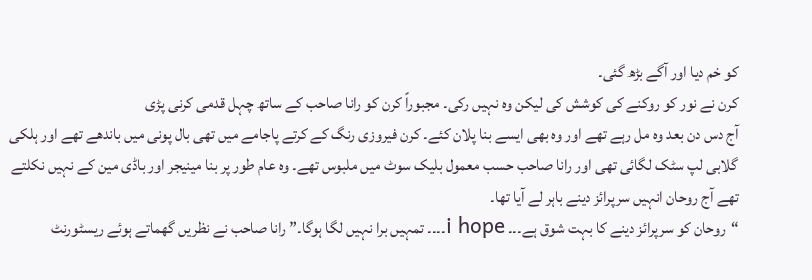کو خم دیا اور آگے بڑھ گئی۔
کرن نے نور کو روکنے کی کوشش کی لیکن وہ نہیں رکی۔ مجبوراً کرن کو رانا صاحب کے ساتھ چہل قدمی کرنی پڑی
آج دس دن بعد وہ مل رہے تھے اور وہ بھی ایسے بنا پلان کئے۔ کرن فیروزی رنگ کے کرتے پاجامے میں تھی بال پونی میں باندھے تھے اور ہلکی گلابی لپ سٹک لگائی تھی اور رانا صاحب حسب معمول بلیک سوٹ میں ملبوس تھے۔ وہ عام طور پر بنا مینیجر اور باڈی مین کے نہیں نکلتے تھے آج روحان انہیں سرپرائز دینے باہر لے آیا تھا۔
“روحان کو سرپرائز دینے کا بہت شوق ہے۔۔۔ i hope۔۔۔۔ تمہیں برا نہیں لگا ہوگا۔” رانا صاحب نے نظریں گھماتے ہوئے ریسٹورنٹ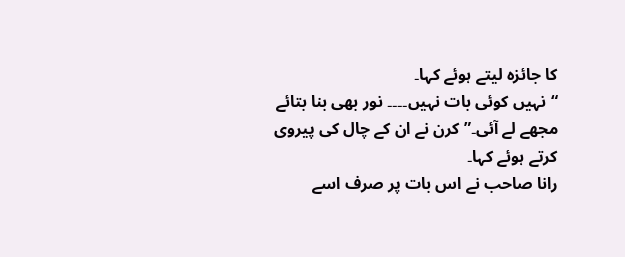کا جائزہ لیتے ہوئے کہا۔
“نہیں کوئی بات نہیں۔۔۔۔ نور بھی بنا بتائے مجھے لے آئی۔” کرن نے ان کے چال کی پیروی کرتے ہوئے کہا۔
رانا صاحب نے اس بات پر صرف اسے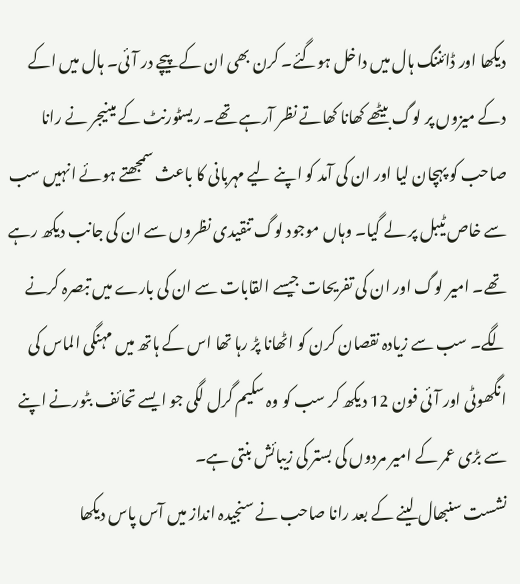دیکھا اور ڈائننگ ہال میں داخل ہوگئے۔ کرن بھی ان کے پیچے در آئی۔ ہال میں اکے دکے میزوں پر لوگ بیٹھے کھانا کھاتے نظر آرہے تھے۔ ریسٹورنٹ کے مینیجر نے رانا صاحب کو پہچان لیا اور ان کی آمد کو اپنے لیے مہربانی کا باعث سمجھتے ہوئے انہیں سب سے خاص ٹیبل پر لے گیا۔ وہاں موجود لوگ تنقیدی نظروں سے ان کی جانب دیکھ رہے تھے۔ امیر لوگ اور ان کی تفریحات جیسے القابات سے ان کی بارے میں تبصرہ کرنے لگے۔ سب سے زیادہ نقصان کرن کو اٹھانا پڑ رہا تھا اس کے ہاتھ میں مہنگی الماس کی انگھوٹی اور آئی فون 12 دیکھ کر سب کو وہ سکیم گرل لگی جو ایسے تحائف بٹورنے اپنے سے بڑی عمر کے امیر مردوں کی بستر کی زیبائش بنتی ہے۔
نشست سنبھال لینے کے بعد رانا صاحب نے سنجیدہ انداز میں آس پاس دیکھا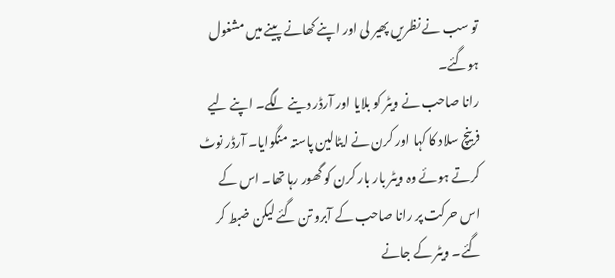تو سب نے نظریں پھیر لی اور اپنے کھانے پینے میں مشغول ہوگئے۔
رانا صاحب نے ویٹر کو بلایا اور آرڈر دینے لگے۔ اپنے لیے فرینچ سلاد کا کہا اور کرن نے ایٹالین پاستہ منگوایا۔ آرڈر نوٹ کرتے ہوئے وہ ویٹر بار بار کرن کو گھور رہا تھا۔ اس کے اس حرکت پر رانا صاحب کے آبرو تن گئے لیکن ضبط کر گئے۔ ویٹر کے جانے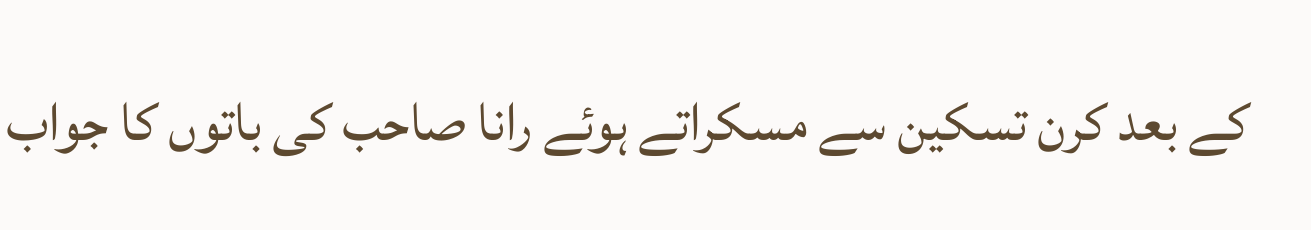کے بعد کرن تسکین سے مسکراتے ہوئے رانا صاحب کی باتوں کا جواب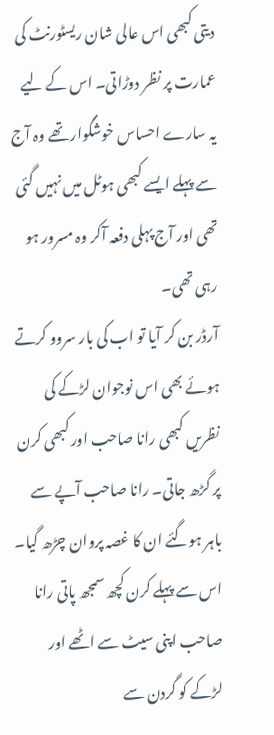دیتی کبھی اس عالی شان ریسٹورنٹ کی عمارت پر نظر دوڑاتی۔ اس کے لیے یہ سارے احساس خوشگوار تھے وہ آج سے پہلے ایسے کبھی ہوٹل میں نہیں گئی تھی اور آج پہلی دفعہ آکر وہ مسرور ہو رہی تھی۔
آرڈر بن کر آیا تو اب کی بار سروو کرتے ہوئے بھی اس نوجوان لڑکے کی نظریں کبھی رانا صاحب اور کبھی کرن پر گڑھ جاتی۔ رانا صاحب آپے سے باہر ہوگئے ان کا غصہ پروان چڑھ گیا۔ اس سے پہلے کرن کچھ سمجھ پاتی رانا صاحب اپنی سیٹ سے اٹھے اور لڑکے کو گردن سے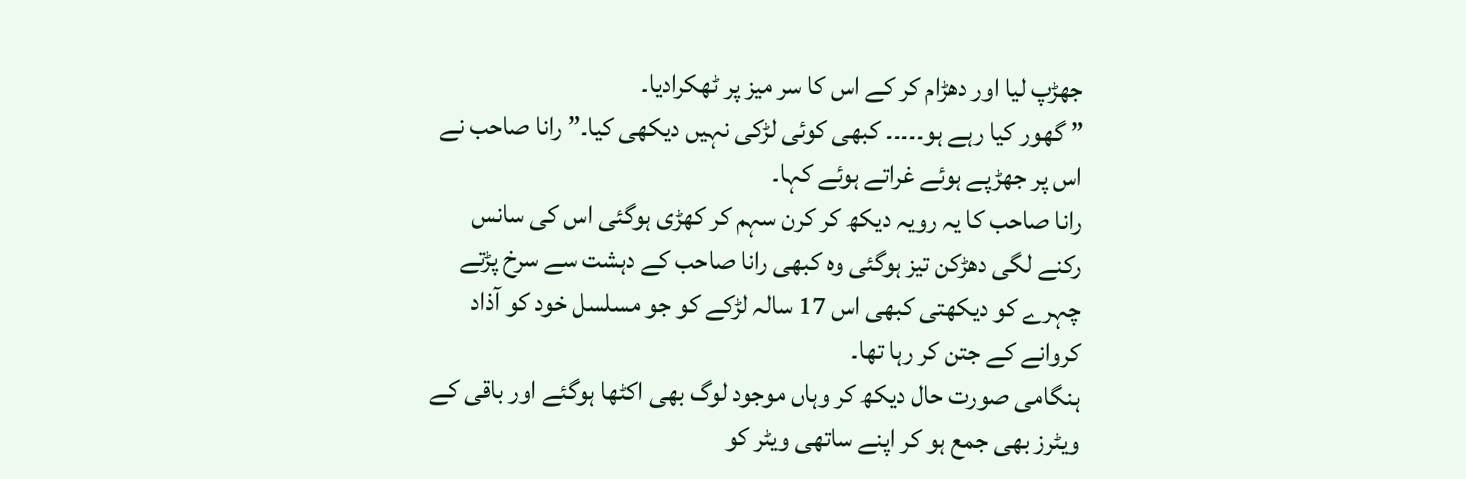جھڑپ لیا اور دھڑام کر کے اس کا سر میز پر ٹھکرادیا۔
” گھور کیا رہے ہو۔۔۔۔۔ کبھی کوئی لڑکی نہیں دیکھی کیا۔” رانا صاحب نے اس پر جھڑپے ہوئے غراتے ہوئے کہا۔
رانا صاحب کا یہ رویہ دیکھ کر کرن سہم کر کھڑی ہوگئی اس کی سانس رکنے لگی دھڑکن تیز ہوگئی وہ کبھی رانا صاحب کے دہشت سے سرخ پڑتے چہرے کو دیکھتی کبھی اس 17 سالہ لڑکے کو جو مسلسل خود کو آذاد کروانے کے جتن کر رہا تھا۔
ہنگامی صورت حال دیکھ کر وہاں موجود لوگ بھی اکٹھا ہوگئے اور باقی کے ویٹرز بھی جمع ہو کر اپنے ساتھی ویٹر کو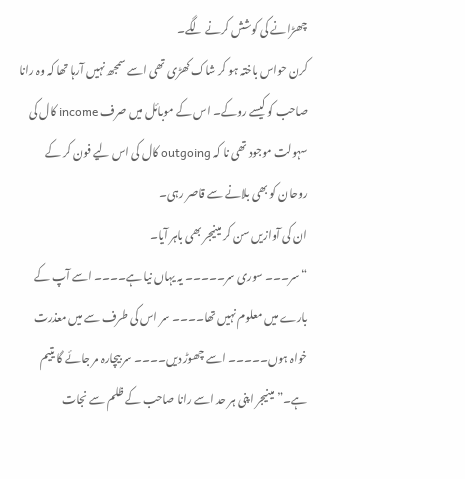چھڑانے کی کوشش کرنے لگے۔
کرن حواس باختہ ہو کر شاک کھڑی تھی اسے سمجھ نہیں آرہا تھا کہ وہ رانا صاحب کو کیسے روکے۔ اس کے موبائل میں صرف income کال کی سہولت موجود تھی نا کہ outgoing کال کی اس لیے فون کر کے روحان کو بھی بلانے سے قاصر رہی۔
ان کی آوازیں سن کر مینیجر بھی باہر آیا۔
“سر۔۔۔ سوری سر۔۔۔۔۔ یہ یہاں نیا ہے۔۔۔۔ اسے آپ کے بارے میں معلوم نہیں تھا۔۔۔۔ سر اس کی طرف سے میں معذرت خواہ ہوں۔۔۔۔۔ اسے چھوڑ دیں۔۔۔۔ سر بیچارہ مر جائے گا یتیم ہے۔” مینیجر اپنی ہر حد اسے رانا صاحب کے ظلم سے نجات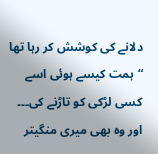دلانے کی کوشش کر رہا تھا
“ہمت کیسے ہوئی اسے کسی لڑکی کو تاڑنے کی۔۔۔ اور وہ بھی میری منگیتر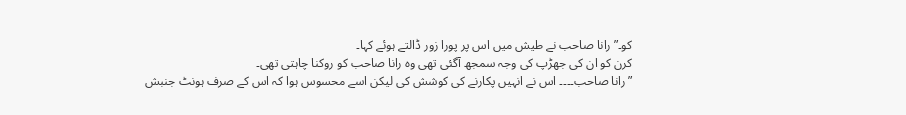کو۔” رانا صاحب نے طیش میں اس پر پورا زور ڈالتے ہوئے کہا۔
کرن کو ان کی جھڑپ کی وجہ سمجھ آگئی تھی وہ رانا صاحب کو روکنا چاہتی تھی۔
” رانا صاحب۔۔۔۔ اس نے انہیں پکارنے کی کوشش کی لیکن اسے محسوس ہوا کہ اس کے صرف ہونٹ جنبش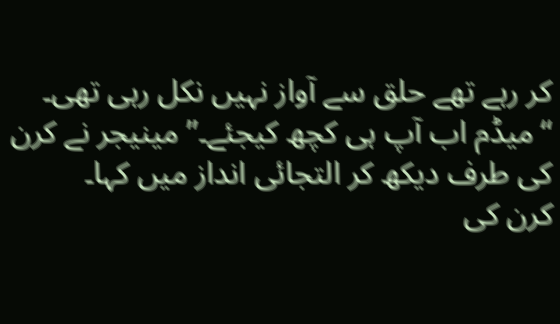کر رہے تھے حلق سے آواز نہیں نکل رہی تھی۔
“میڈم اب آپ ہی کچھ کیجئے۔” مینیجر نے کرن کی طرف دیکھ کر التجائی انداز میں کہا۔
کرن کی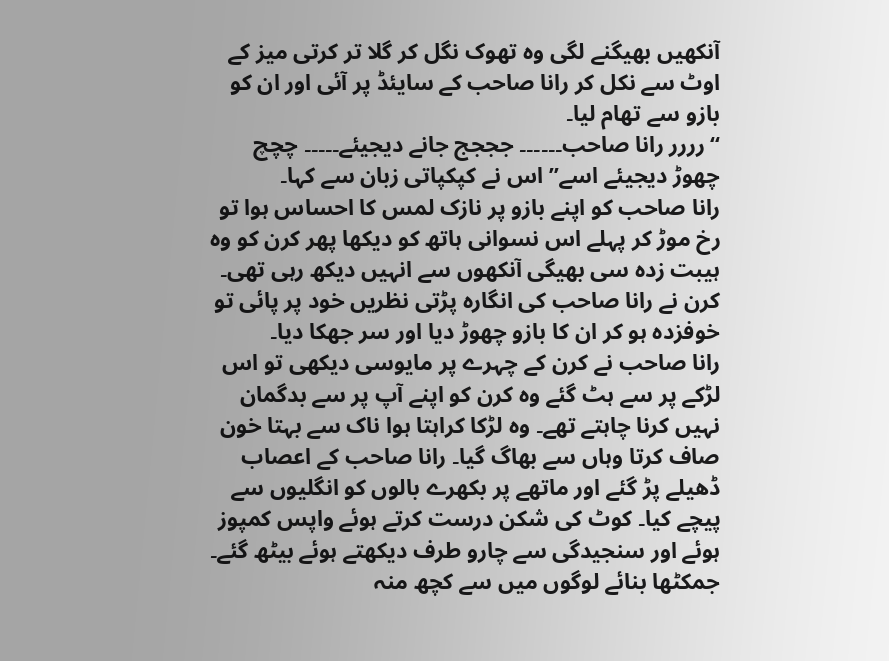آنکھیں بھیگنے لگی وہ تھوک نگل کر گلا تر کرتی میز کے اوٹ سے نکل کر رانا صاحب کے سایئڈ پر آئی اور ان کو بازو سے تھام لیا۔
“رررر رانا صاحب۔۔۔۔۔۔ جججج جانے دیجیئے۔۔۔۔۔ چچچ چھوڑ دیجیئے اسے” اس نے کپکپاتی زبان سے کہا۔
رانا صاحب کو اپنے بازو پر نازک لمس کا احساس ہوا تو رخ موڑ کر پہلے اس نسوانی ہاتھ کو دیکھا پھر کرن کو وہ ہیبت زدہ سی بھیگی آنکھوں سے انہیں دیکھ رہی تھی۔
کرن نے رانا صاحب کی انگارہ پڑتی نظریں خود پر پائی تو خوفزدہ ہو کر ان کا بازو چھوڑ دیا اور سر جھکا دیا۔
رانا صاحب نے کرن کے چہرے پر مایوسی دیکھی تو اس لڑکے پر سے ہٹ گئے وہ کرن کو اپنے آپ پر سے بدگمان نہیں کرنا چاہتے تھے۔ وہ لڑکا کراہتا ہوا ناک سے بہتا خون صاف کرتا وہاں سے بھاگ گیا۔ رانا صاحب کے اعصاب ڈھیلے پڑ گئے اور ماتھے پر بکھرے بالوں کو انگلیوں سے پیچے کیا۔ کوٹ کی شکن درست کرتے ہوئے واپس کمپوز ہوئے اور سنجیدگی سے چارو طرف دیکھتے ہوئے بیٹھ گئے۔ جمکٹھا بنائے لوگوں میں سے کچھ منہ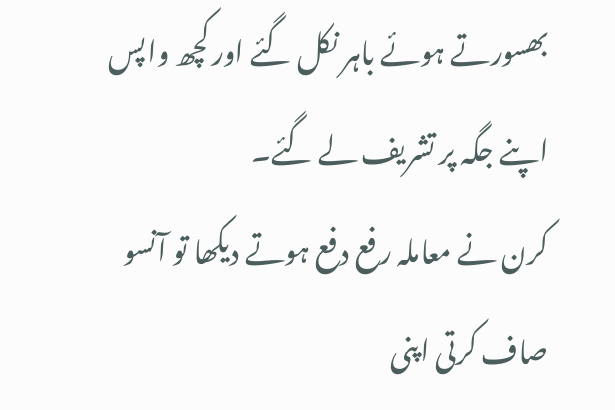بھسورتے ہوئے باہر نکل گئے اور کچھ واپس اپنے جگہ پر تشریف لے گئے۔
کرن نے معاملہ رفع دفع ہوتے دیکھا تو آنسو صاف کرتی اپنی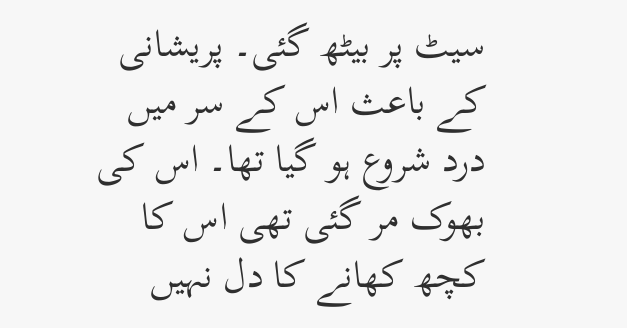سیٹ پر بیٹھ گئی۔ پریشانی کے باعث اس کے سر میں درد شروع ہو گیا تھا۔ اس کی بھوک مر گئی تھی اس کا کچھ کھانے کا دل نہیں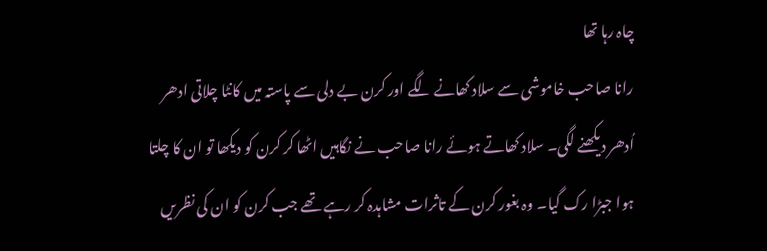چاہ رہا تھا
رانا صاحب خاموشی سے سلاد کھانے لگے اور کرن بے دلی سے پاستہ میں کانٹا چلاتی ادھر اُدھر دیکھنے لگی۔ سلاد کھاتے ہوئے رانا صاحب نے نگاہیں اٹھا کر کرن کو دیکھا تو ان کا چلتا ہوا جبڑا رک گیا۔ وہ بغور کرن کے تاثرات مشاہدہ کر رہے تھے جب کرن کو ان کی نظریں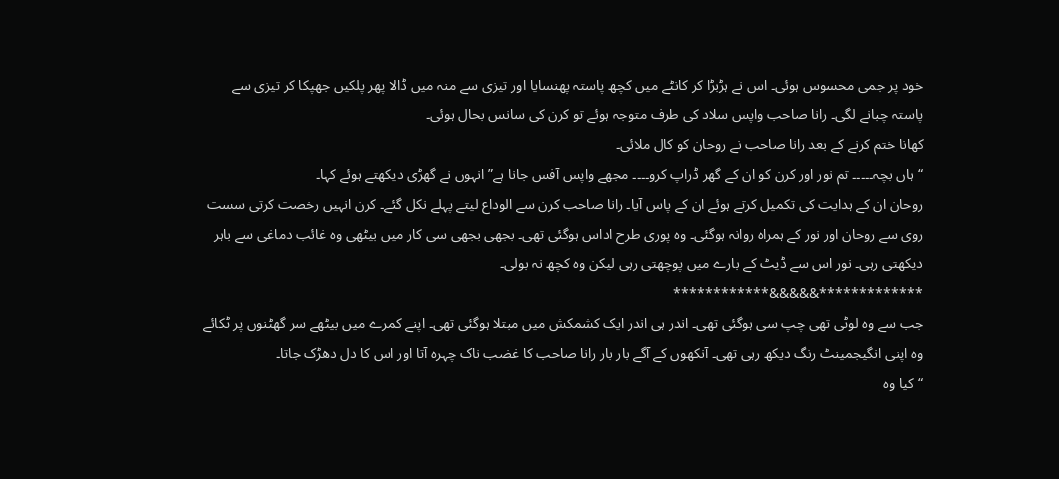خود پر جمی محسوس ہوئی۔ اس نے ہڑبڑا کر کانٹے میں کچھ پاستہ پھنسایا اور تیزی سے منہ میں ڈالا پھر پلکیں جھپکا کر تیزی سے پاستہ چبانے لگی۔ رانا صاحب واپس سلاد کی طرف متوجہ ہوئے تو کرن کی سانس بحال ہوئی۔
کھانا ختم کرنے کے بعد رانا صاحب نے روحان کو کال ملائی۔
“ہاں بچہ۔۔۔۔۔ تم نور اور کرن کو ان کے گھر ڈراپ کرو۔۔۔۔ مجھے واپس آفس جانا ہے” انہوں نے گھڑی دیکھتے ہوئے کہا۔
روحان ان کے ہدایت کی تکمیل کرتے ہوئے ان کے پاس آیا۔ رانا صاحب کرن سے الوداع لیتے پہلے نکل گئے۔ کرن انہیں رخصت کرتی سست روی سے روحان اور نور کے ہمراہ روانہ ہوگئی۔ وہ پوری طرح اداس ہوگئی تھی۔ بجھی بجھی سی کار میں بیٹھی وہ غائب دماغی سے باہر دیکھتی رہی۔ نور اس سے ڈیٹ کے بارے میں پوچھتی رہی لیکن وہ کچھ نہ بولی۔
*************&&&&&************
جب سے وہ لوٹی تھی چپ سی ہوگئی تھی۔ اندر ہی اندر ایک کشمکش میں مبتلا ہوگئی تھی۔ اپنے کمرے میں بیٹھے سر گھٹنوں پر ٹکائے وہ اپنی انگیجمینٹ رنگ دیکھ رہی تھی۔ آنکھوں کے آگے بار بار رانا صاحب کا غضب ناک چہرہ آتا اور اس کا دل دھڑک جاتا۔
“کیا وہ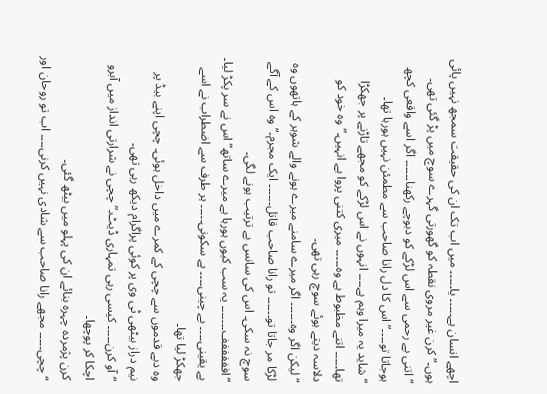اچھے انسان ہے۔۔۔۔۔ یا۔۔۔۔۔ میں اب تک ان کی حقیقت سمجھ نہیں پائی ہوں۔” کرن غیر مروی نقطہ کو گھورتی گہرے سوچ میں پڑ گئی تھی۔
“اتنی بے رحمی سے اس لڑکے کو دبوچے رکھنا۔۔۔۔۔۔ اگر اسے واقعی کچھ ہوجاتا تو۔۔۔۔” اس کا دل رانا صاحب سے مطمئن نہیں ہورہا تھا۔
“شاید یہ میرا وہم ہے۔۔۔۔ انہوں نے اس لڑکے کو مجھے تاڑنے پر جھکڑا تھا۔۔۔۔۔ اتنے مظبوط ہے وہ۔۔۔۔۔ میری کتنی پروا ہے انہیں۔” وہ خود کو دلاسہ دیتے ہوئے سوچ رہی تھی۔
“لیکن اگر وہ۔۔۔۔۔۔ اگر میرے سامنے میرے ہونے والے شوہر کے ہاتھوں وہ لڑکا مر جاتا تو۔۔۔۔۔۔ تو رانا صاحب قاتل۔۔۔۔۔۔ ایک مجرم۔” وہ اس کے آگے سوچ نہ سکی۔ اس کی سانس بے ترتیب ہونے لگی۔
“افففففف۔۔۔۔۔۔۔ یہ سب کیوں ہورہا ہے میرے ساتھ” اس نے سر پکڑ لیا۔ بے یقینی۔۔۔۔ بے چینی۔۔۔۔ بے سکونی۔۔۔۔۔ ہر طرف سے اضطراب نے اسے جھکڑ لیا تھا۔
وہ دبے قدموں سے چچی کے کمرے میں داخل ہوئی۔ چچی اپنے بیڈ پر نیم دراز بیٹھی ٹی وی پر کوئی پراگرام دیکھ رہی تھی۔
“آو کرن۔۔۔۔۔ کیسی رہی تمہاری ڈیٹ۔” چچی نے شرارتی انداز میں آبرو اچکا کر پوچھا۔
کرن پژمردہ چہرہ بنائے ان کی پہلو میں بیٹھ گئی۔
“چچی۔۔۔۔۔ مجھے رانا صاحب سے شادی نہیں کرنی۔۔۔۔ اب تو روحان اور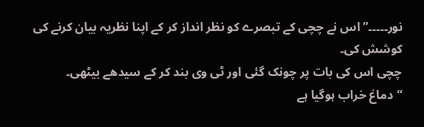نور۔۔۔۔۔” اس نے چچی کے تبصرے کو نظر انداز کر کے اپنا نظریہ بیان کرنے کی کوشش کی۔
چچی اس کی بات پر چونک گئی اور ٹی وی بند کر کے سیدھے بیٹھی۔
“دماغ خراب ہوگیا ہے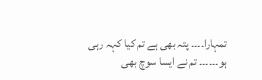تمہارا۔۔۔۔ پتہ بھی ہے تم کیا کہہ رہی ہو۔۔۔۔۔۔ تم نے ایسا سوچ بھی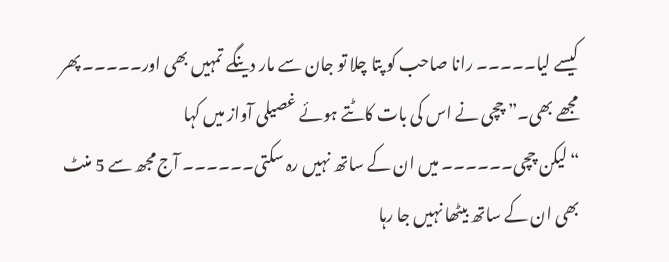کیسے لیا۔۔۔۔۔ رانا صاحب کو پتا چلا تو جان سے مار دینگے تمہیں بھی اور۔۔۔۔۔ پھر مجھے بھی۔” چچی نے اس کی بات کاٹتے ہوئے غصیلی آواز میں کہا
“لیکن چچی۔۔۔۔۔۔ میں ان کے ساتھ نہیں رہ سکتی۔۔۔۔۔۔ آج مجھ سے 5 منٹ بھی ان کے ساتھ بیٹھا نہیں جا رہا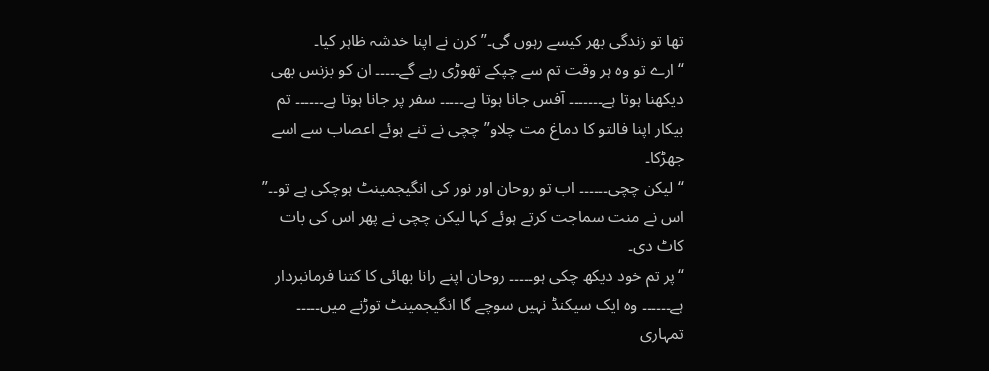تھا تو زندگی بھر کیسے رہوں گی۔” کرن نے اپنا خدشہ ظاہر کیا۔
“ارے تو وہ ہر وقت تم سے چپکے تھوڑی رہے گے۔۔۔۔۔ ان کو بزنس بھی دیکھنا ہوتا ہے۔۔۔۔۔۔۔ آفس جانا ہوتا ہے۔۔۔۔۔ سفر پر جانا ہوتا ہے۔۔۔۔۔۔ تم بیکار اپنا فالتو کا دماغ مت چلاو” چچی نے تنے ہوئے اعصاب سے اسے جھڑکا۔
“لیکن چچی۔۔۔۔۔۔ اب تو روحان اور نور کی انگیجمینٹ ہوچکی ہے تو۔۔” اس نے منت سماجت کرتے ہوئے کہا لیکن چچی نے پھر اس کی بات کاٹ دی۔
“پر تم خود دیکھ چکی ہو۔۔۔۔۔ روحان اپنے رانا بھائی کا کتنا فرمانبردار ہے۔۔۔۔۔۔ وہ ایک سیکنڈ نہیں سوچے گا انگیجمینٹ توڑنے میں۔۔۔۔۔ تمہاری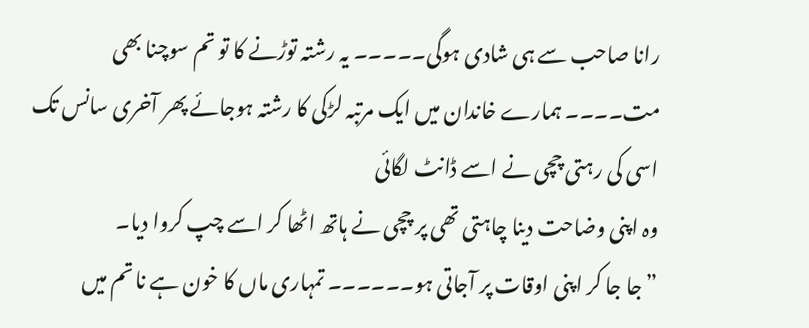رانا صاحب سے ہی شادی ہوگی۔۔۔۔۔ یہ رشتہ توڑنے کا تو تم سوچنا بھی مت۔۔۔۔ ہمارے خاندان میں ایک مرتبہ لڑکی کا رشتہ ہوجائے پھر آخری سانس تک اسی کی رہتی چچی نے اسے ڈانٹ لگائی
وہ اپنی وضاحت دینا چاہتی تھی پر چچی نے ہاتھ اٹھا کر اسے چپ کروا دیا۔
” جا جا کر اپنی اوقات پر آجاتی ہو۔۔۔۔۔۔ تمہاری ماں کا خون ہے نا تم میں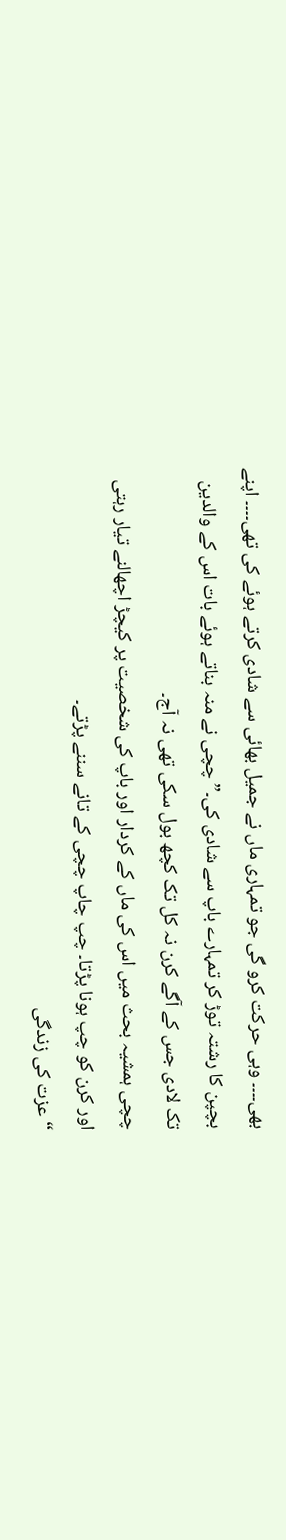بھی۔۔۔۔ وہی حرکت کرو گی جو تمہاری ماں نے جمیل بھائی سے شادی کرتے ہوئے کی تھی۔۔۔۔ اپنے بچپن کا رشتہ توڑ کر تمہارے باپ سے شادی کی۔” چچی نے منہ بناتے ہوئے بات اس کے والدین تک لادی جس کے آگے کرن نہ کل تک کچھ بول سکی تھی نہ آج۔
چچی ہمشیہ بحث میں اس کی ماں کے کردار اور باپ کی شخصیت پر کیچڑ اچھالنے تیار رہتی اور کرن کو چپ ہونا پڑتا۔ چپ چاپ چچی کے تانے سننے پڑتے۔
“عزت کی زندگی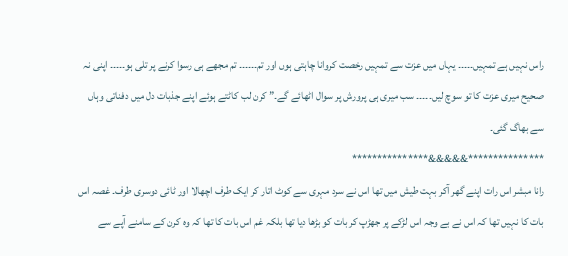راس نہیں ہے تمہیں۔۔۔۔۔ یہاں میں عزت سے تمہیں رخصت کروانا چاہتی ہوں اور تم۔۔۔۔۔۔ تم مجھے ہی رسوا کرنے پر تلی ہو۔۔۔۔۔ اپنی نہ صحیح میری عزت کا تو سوچ لیں۔۔۔۔۔ سب میری ہی پرورش پر سوال اٹھائے گے۔” کرن لب کاٹتے ہوئے اپنے جذبات دل میں دفناتی وہاں سے بھاگ گئی۔
***************&&&&&***************
رانا مبشر اس رات اپنے گھر آکر بہت طیش میں تھا اس نے سرد مہری سے کوٹ اتار کر ایک طرف اچھالا اور ٹائی دوسری طرف۔ غصہ اس بات کا نہیں تھا کہ اس نے بے وجہ اس لڑکے پر جھڑپ کر بات کو بڑھا دیا تھا بلکہ غم اس بات کا تھا کہ وہ کرن کے سامنے آپے سے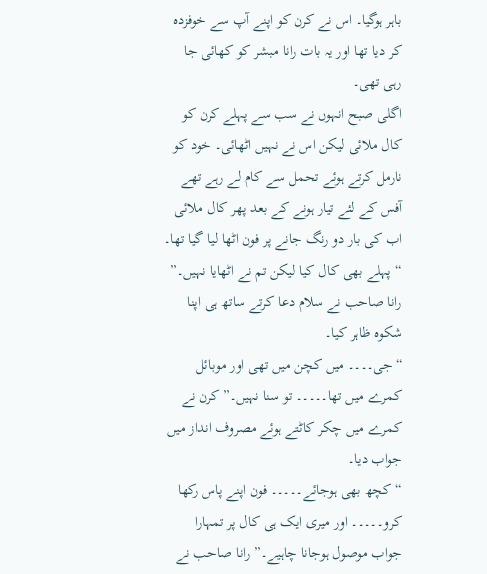باہر ہوگیا۔ اس نے کرن کو اپنے آپ سے خوفزدہ کر دیا تھا اور یہ بات رانا مبشر کو کھائی جا رہی تھی۔
اگلی صبح انہوں نے سب سے پہلے کرن کو کال ملائی لیکن اس نے نہیں اٹھائی۔ خود کو نارمل کرتے ہوئے تحمل سے کام لے رہے تھے آفس کے لئے تیار ہونے کے بعد پھر کال ملائی اب کی بار دو رنگ جانے پر فون اٹھا لیا گیا تھا۔
“پہلے بھی کال کیا لیکن تم نے اٹھایا نہیں۔” رانا صاحب نے سلام دعا کرتے ساتھ ہی اپنا شکوہ ظاہر کیا۔
“جی۔۔۔۔ میں کچن میں تھی اور موبائل کمرے میں تھا۔۔۔۔۔ تو سنا نہیں۔” کرن نے کمرے میں چکر کاٹتے ہوئے مصروف انداز میں جواب دیا۔
“کچھ بھی ہوجائے۔۔۔۔۔ فون اپنے پاس رکھا کرو۔۔۔۔۔ اور میری ایک ہی کال پر تمہارا جواب موصول ہوجانا چاہیے۔” رانا صاحب نے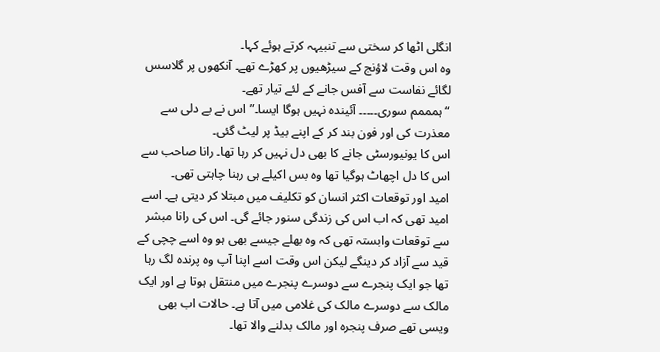انگلی اٹھا کر سختی سے تنبیہہ کرتے ہوئے کہا۔
وہ اس وقت لاؤنج کے سیڑھیوں پر کھڑے تھے۔ آنکھوں پر گلاسس لگائے نفاست سے آفس جانے کے لئے تیار تھے۔
“ہمممم سوری۔۔۔۔۔ آئیندہ نہیں ہوگا ایسا۔” اس نے بے دلی سے معذرت کی اور فون بند کر کے اپنے بیڈ پر لیٹ گئی۔
اس کا یونیورسٹی جانے کا بھی دل نہیں کر رہا تھا۔ رانا صاحب سے اس کا دل اچھاٹ ہوگیا تھا وہ بس اکیلے ہی رہنا چاہتی تھی۔
امید اور توقعات اکثر انسان کو تکلیف میں مبتلا کر دیتی ہے۔ اسے امید تھی کہ اب اس کی زندگی سنور جائے گی۔ اس کی رانا مبشر سے توقعات وابستہ تھی کہ وہ بھلے جیسے بھی ہو وہ اسے چچی کے قید سے آزاد کر دینگے لیکن اس وقت اسے اپنا آپ وہ پرندہ لگ رہا تھا جو ایک پنجرے سے دوسرے پنجرے میں منتقل ہوتا ہے اور ایک مالک سے دوسرے مالک کی غلامی میں آتا ہے۔ حالات اب بھی ویسی تھے صرف پنجرہ اور مالک بدلنے والا تھا۔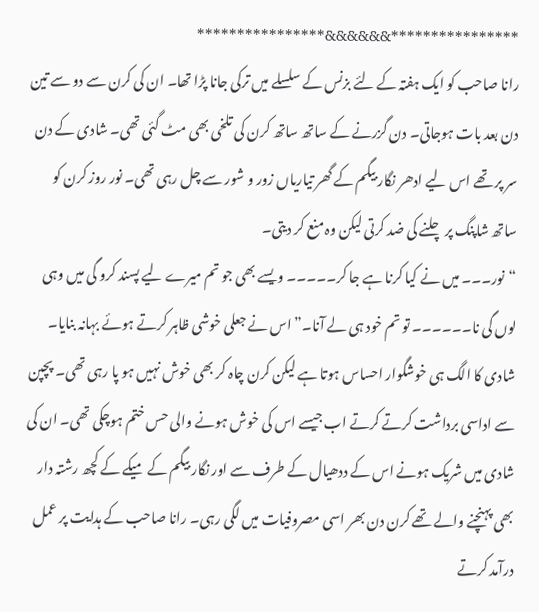****************&&&&&&****************
رانا صاحب کو ایک ہفتہ کے لئے بزنس کے سلسلے میں ترکی جانا پڑا تھا۔ ان کی کرن سے دو سے تین دن بعد بات ہوجاتی۔ دن گزرنے کے ساتھ ساتھ کرن کی تلخی بھی مٹ گئی تھی۔ شادی کے دن سر پر تھے اس لیے ادھر نگار بیگم کے گھر تیاریاں زور و شور سے چل رہی تھی۔ نور روز کرن کو ساتھ شاپنگ پر چلنے کی ضد کرتی لیکن وہ منع کر دیتی۔
“نور۔۔۔ میں نے کیا کرنا ہے جا کر۔۔۔۔۔ ویسے بھی جو تم میرے لیے پسند کرو گی میں وہی لوں گی نا۔۔۔۔۔۔ تو تم خود ہی لے آنا۔” اس نے جعلی خوشی ظاہر کرتے ہوئے بہانہ بنایا۔
شادی کا الگ ہی خوشگوار احساس ہوتا ہے لیکن کرن چاہ کر بھی خوش نہیں ہو پا رہی تھی۔ پچپن سے اداسی برداشت کرتے کرتے اب جیسے اس کی خوش ہونے والی حس ختم ہوچکی تھی۔ ان کی شادی میں شریک ہونے اس کے ددھیال کے طرف سے اور نگار بیگم کے میکے کے کچھ رشتہ دار بھی پہنچنے والے تھے کرن دن بھر اسی مصروفیات میں لگی رہی۔ رانا صاحب کے ہدایت پر عمل درآمد کرتے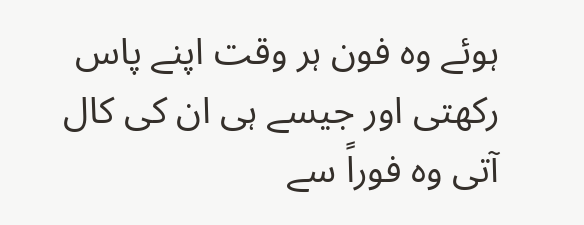ہوئے وہ فون ہر وقت اپنے پاس رکھتی اور جیسے ہی ان کی کال آتی وہ فوراً سے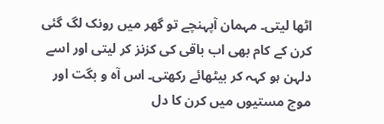اٹھا لیتی۔ مہمان آپہنچے تو گھر میں رونک لگ گئی کرن کے کام بھی اب باقی کی کزنز کر لیتی اور اسے دلہن ہو کہہ کر بیٹھائے رکھتی۔ اس آہ و بگت اور موج مستیوں میں کرن کا دل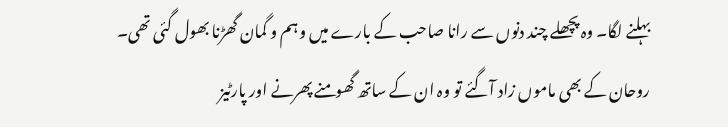بہلنے لگا۔ وہ پچھلے چند دنوں سے رانا صاحب کے بارے میں وہم و گمان گھڑنا بھول گئی تھی۔
روحان کے بھی ماموں زاد آگئے تو وہ ان کے ساتھ گھومنے پھرنے اور پارٹیز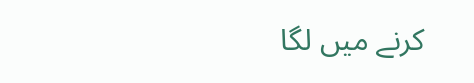کرنے میں لگا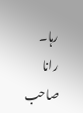رہا۔ رانا صاحب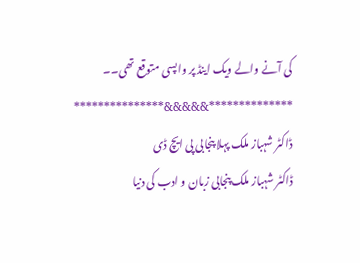کی آنے والے ویک اینڈ پر واپسی متوقع تھی۔۔
**************&&&&&***************
ڈاکٹر شہباز ملک پہلا پنجابی پی ایچ ڈی
ڈاکٹر شہباز ملک پنجابی زبان و ادب کی دنیا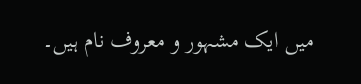میں ایک مشہور و معروف نام ہیں۔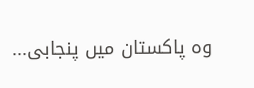وہ پاکستان میں پنجابی...